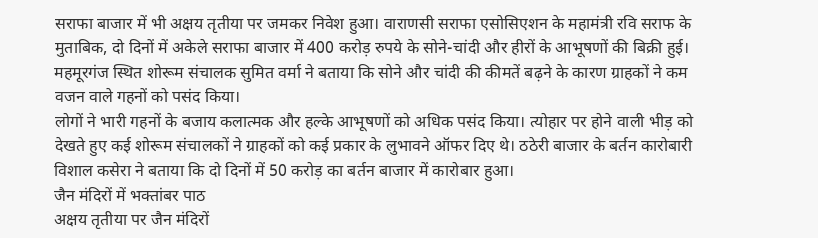सराफा बाजार में भी अक्षय तृतीया पर जमकर निवेश हुआ। वाराणसी सराफा एसोसिएशन के महामंत्री रवि सराफ के मुताबिक, दो दिनों में अकेले सराफा बाजार में 400 करोड़ रुपये के सोने-चांदी और हीरों के आभूषणों की बिक्री हुई। महमूरगंज स्थित शोरूम संचालक सुमित वर्मा ने बताया कि सोने और चांदी की कीमतें बढ़ने के कारण ग्राहकों ने कम वजन वाले गहनों को पसंद किया।
लोगों ने भारी गहनों के बजाय कलात्मक और हल्के आभूषणों को अधिक पसंद किया। त्योहार पर होने वाली भीड़ को देखते हुए कई शोरूम संचालकों ने ग्राहकों को कई प्रकार के लुभावने ऑफर दिए थे। ठठेरी बाजार के बर्तन कारोबारी विशाल कसेरा ने बताया कि दो दिनों में 50 करोड़ का बर्तन बाजार में कारोबार हुआ।
जैन मंदिरों में भक्तांबर पाठ
अक्षय तृतीया पर जैन मंदिरों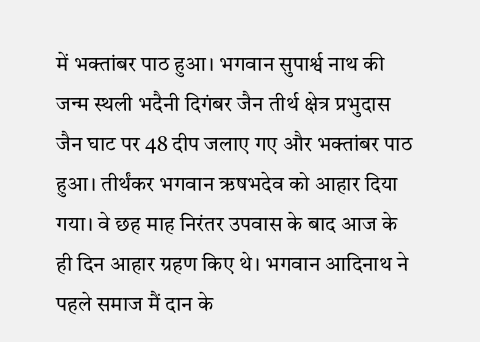में भक्तांबर पाठ हुआ। भगवान सुपार्श्व नाथ की जन्म स्थली भदैनी दिगंबर जैन तीर्थ क्षेत्र प्रभुदास जैन घाट पर 48 दीप जलाए गए और भक्तांबर पाठ हुआ। तीर्थंकर भगवान ऋषभदेव को आहार दिया गया। वे छह माह निरंतर उपवास के बाद आज के ही दिन आहार ग्रहण किए थे। भगवान आदिनाथ ने पहले समाज मैं दान के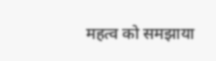महत्व को समझाया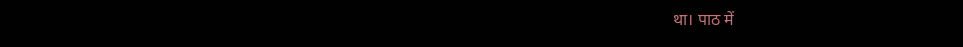था। पाठ में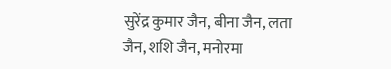सुरेंद्र कुमार जैन, बीना जैन, लता जैन, शशि जैन, मनोरमा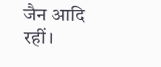जैन आदि रहीं।